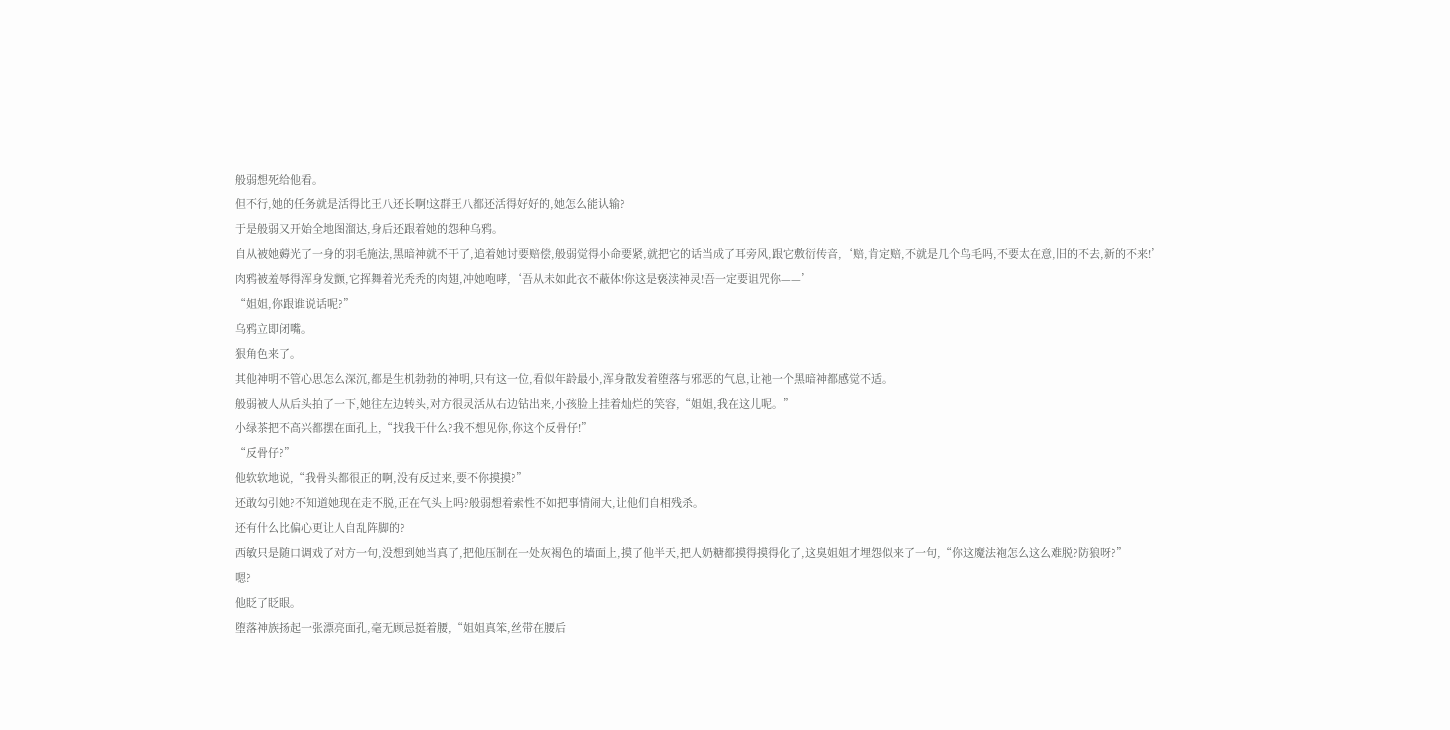般弱想死给他看。
但不行,她的任务就是活得比王八还长啊!这群王八都还活得好好的,她怎么能认输?
于是般弱又开始全地图溜达,身后还跟着她的怨种乌鸦。
自从被她薅光了一身的羽毛施法,黑暗神就不干了,追着她讨要赔偿,般弱觉得小命要紧,就把它的话当成了耳旁风,跟它敷衍传音,‘赔,肯定赔,不就是几个鸟毛吗,不要太在意,旧的不去,新的不来!’
肉鸦被羞辱得浑身发颤,它挥舞着光秃秃的肉翅,冲她咆哮,‘吾从未如此衣不蔽体!你这是亵渎神灵!吾一定要诅咒你——’
“姐姐,你跟谁说话呢?”
乌鸦立即闭嘴。
狠角色来了。
其他神明不管心思怎么深沉,都是生机勃勃的神明,只有这一位,看似年龄最小,浑身散发着堕落与邪恶的气息,让祂一个黑暗神都感觉不适。
般弱被人从后头拍了一下,她往左边转头,对方很灵活从右边钻出来,小孩脸上挂着灿烂的笑容,“姐姐,我在这儿呢。”
小绿茶把不高兴都摆在面孔上,“找我干什么?我不想见你,你这个反骨仔!”
“反骨仔?”
他软软地说,“我骨头都很正的啊,没有反过来,要不你摸摸?”
还敢勾引她?不知道她现在走不脱,正在气头上吗?般弱想着索性不如把事情闹大,让他们自相残杀。
还有什么比偏心更让人自乱阵脚的?
西敏只是随口调戏了对方一句,没想到她当真了,把他压制在一处灰褐色的墙面上,摸了他半天,把人奶糖都摸得摸得化了,这臭姐姐才埋怨似来了一句,“你这魔法袍怎么这么难脱?防狼呀?”
嗯?
他眨了眨眼。
堕落神族扬起一张漂亮面孔,毫无顾忌挺着腰,“姐姐真笨,丝带在腰后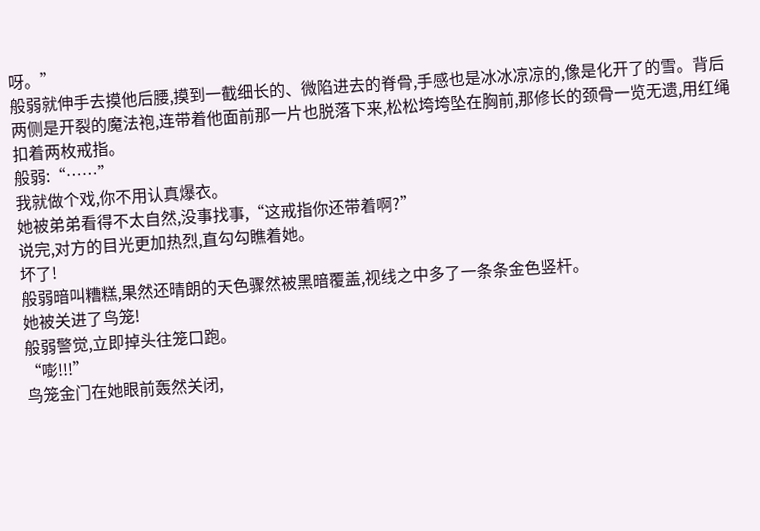呀。”
般弱就伸手去摸他后腰,摸到一截细长的、微陷进去的脊骨,手感也是冰冰凉凉的,像是化开了的雪。背后两侧是开裂的魔法袍,连带着他面前那一片也脱落下来,松松垮垮坠在胸前,那修长的颈骨一览无遗,用红绳扣着两枚戒指。
般弱:“……”
我就做个戏,你不用认真爆衣。
她被弟弟看得不太自然,没事找事,“这戒指你还带着啊?”
说完,对方的目光更加热烈,直勾勾瞧着她。
坏了!
般弱暗叫糟糕,果然还晴朗的天色骤然被黑暗覆盖,视线之中多了一条条金色竖杆。
她被关进了鸟笼!
般弱警觉,立即掉头往笼口跑。
“嘭!!!”
鸟笼金门在她眼前轰然关闭,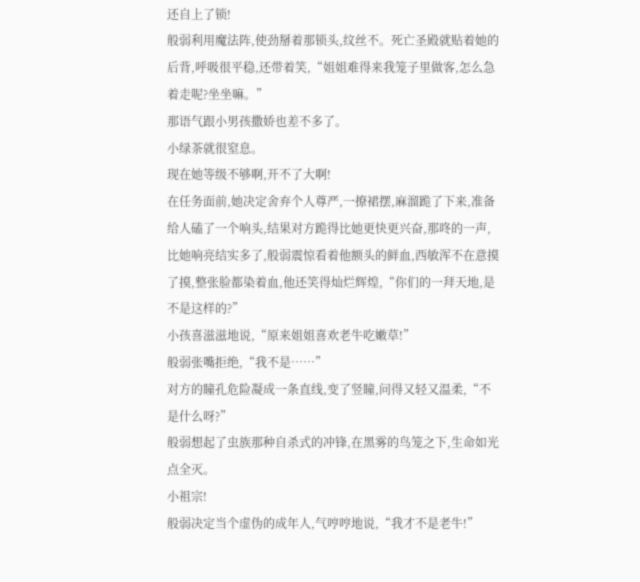还自上了锁!
般弱利用魔法阵,使劲掰着那锁头,纹丝不。死亡圣殿就贴着她的后背,呼吸很平稳,还带着笑,“姐姐难得来我笼子里做客,怎么急着走呢?坐坐嘛。”
那语气跟小男孩撒娇也差不多了。
小绿茶就很窒息。
现在她等级不够啊,开不了大啊!
在任务面前,她决定舍弃个人尊严,一撩裙摆,麻溜跪了下来,准备给人磕了一个响头,结果对方跪得比她更快更兴奋,那咚的一声,比她响亮结实多了,般弱震惊看着他额头的鲜血,西敏浑不在意摸了摸,整张脸都染着血,他还笑得灿烂辉煌,“你们的一拜天地,是不是这样的?”
小孩喜滋滋地说,“原来姐姐喜欢老牛吃嫩草!”
般弱张嘴拒绝,“我不是……”
对方的瞳孔危险凝成一条直线,变了竖瞳,问得又轻又温柔,“不是什么呀?”
般弱想起了虫族那种自杀式的冲锋,在黑雾的鸟笼之下,生命如光点全灭。
小祖宗!
般弱决定当个虚伪的成年人,气哼哼地说,“我才不是老牛!”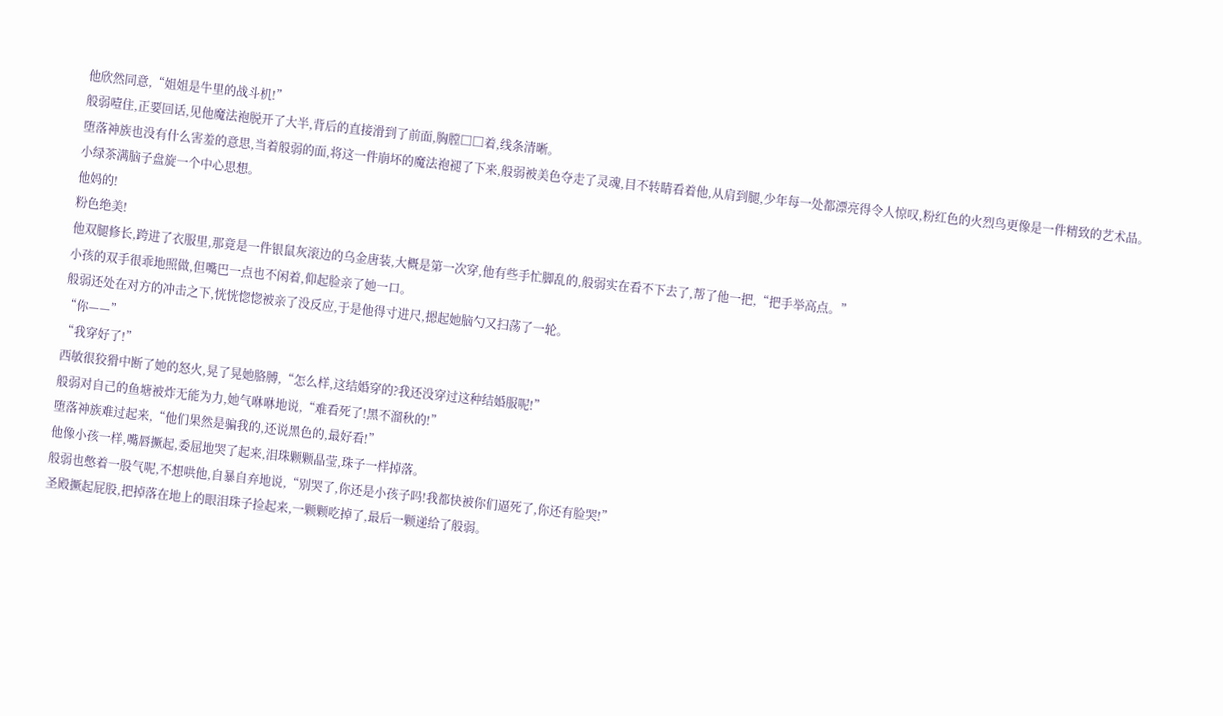他欣然同意,“姐姐是牛里的战斗机!”
般弱噎住,正要回话,见他魔法袍脱开了大半,背后的直接滑到了前面,胸膛□□着,线条清晰。
堕落神族也没有什么害羞的意思,当着般弱的面,将这一件崩坏的魔法袍褪了下来,般弱被美色夺走了灵魂,目不转睛看着他,从肩到腿,少年每一处都漂亮得令人惊叹,粉红色的火烈鸟更像是一件精致的艺术品。
小绿茶满脑子盘旋一个中心思想。
他妈的!
粉色绝美!
他双腿修长,跨进了衣服里,那竟是一件银鼠灰滚边的乌金唐装,大概是第一次穿,他有些手忙脚乱的,般弱实在看不下去了,帮了他一把,“把手举高点。”
小孩的双手很乖地照做,但嘴巴一点也不闲着,仰起脸亲了她一口。
般弱还处在对方的冲击之下,恍恍惚惚被亲了没反应,于是他得寸进尺,摁起她脑勺又扫荡了一轮。
“你——”
“我穿好了!”
西敏很狡猾中断了她的怒火,晃了晃她胳膊,“怎么样,这结婚穿的?我还没穿过这种结婚服呢!”
般弱对自己的鱼塘被炸无能为力,她气咻咻地说,“难看死了!黑不溜秋的!”
堕落神族难过起来,“他们果然是骗我的,还说黑色的,最好看!”
他像小孩一样,嘴唇撅起,委屈地哭了起来,泪珠颗颗晶莹,珠子一样掉落。
般弱也憋着一股气呢,不想哄他,自暴自弃地说,“别哭了,你还是小孩子吗!我都快被你们逼死了,你还有脸哭!”
圣殿撅起屁股,把掉落在地上的眼泪珠子捡起来,一颗颗吃掉了,最后一颗递给了般弱。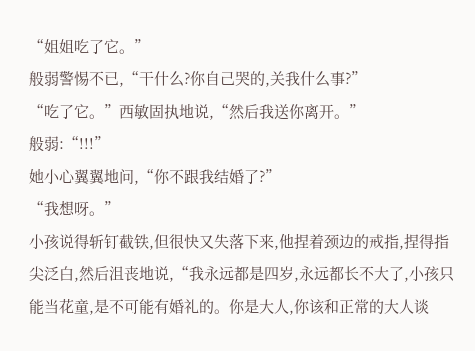“姐姐吃了它。”
般弱警惕不已,“干什么?你自己哭的,关我什么事?”
“吃了它。”西敏固执地说,“然后我送你离开。”
般弱:“!!!”
她小心翼翼地问,“你不跟我结婚了?”
“我想呀。”
小孩说得斩钉截铁,但很快又失落下来,他捏着颈边的戒指,捏得指尖泛白,然后沮丧地说,“我永远都是四岁,永远都长不大了,小孩只能当花童,是不可能有婚礼的。你是大人,你该和正常的大人谈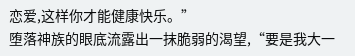恋爱,这样你才能健康快乐。”
堕落神族的眼底流露出一抹脆弱的渴望,“要是我大一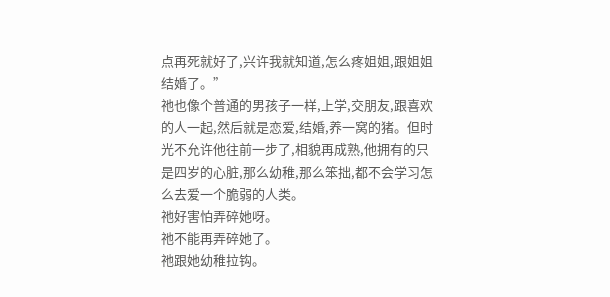点再死就好了,兴许我就知道,怎么疼姐姐,跟姐姐结婚了。”
祂也像个普通的男孩子一样,上学,交朋友,跟喜欢的人一起,然后就是恋爱,结婚,养一窝的猪。但时光不允许他往前一步了,相貌再成熟,他拥有的只是四岁的心脏,那么幼稚,那么笨拙,都不会学习怎么去爱一个脆弱的人类。
祂好害怕弄碎她呀。
祂不能再弄碎她了。
祂跟她幼稚拉钩。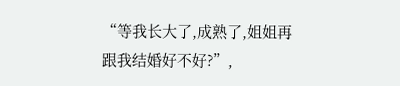“等我长大了,成熟了,姐姐再跟我结婚好不好?”,